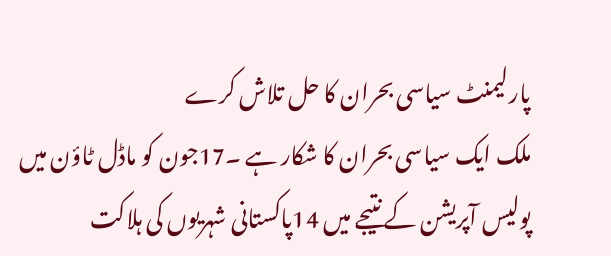پارلیمنٹ سیاسی بحران کا حل تلاش کرے
ملک ایک سیاسی بحران کا شکار ہے ۔17جون کو ماڈل ٹاؤن میں پولیس آپریشن کے نتیجے میں 14پاکستانی شہریوں کی ہلاکت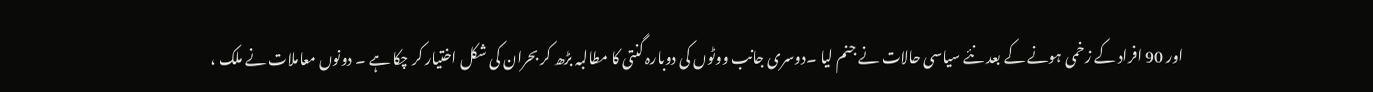اور 90 افراد کے زخمی ہونے کے بعد نئے سیاسی حالات نے جنم لیا ۔دوسری جانب ووٹوں کی دوبارہ گنتی کا مطالبہ بڑھ کر بحران کی شکل اختیار کر چکا ہے ۔ دونوں معاملات نے ملک ،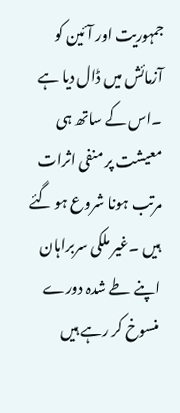جمہوریت اور آئین کو آزمائش میں ڈال دیا ہے ۔اس کے ساتھ ہی معیشت پر منفی اثرات مرتب ہونا شروع ہو گئے ہیں ۔غیر ملکی سربراہان اپنے طے شدہ دورے منسوخ کر رہے ہیں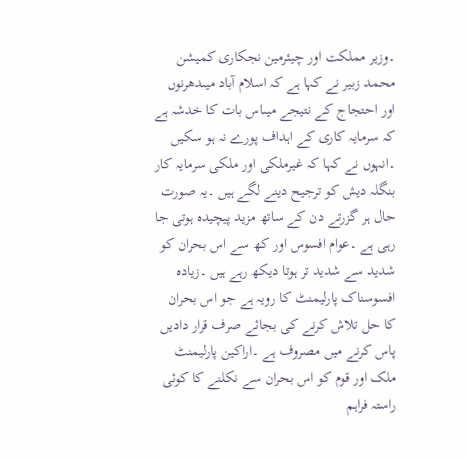۔وزیر مملکت اور چیئرمین نجکاری کمیشن محمد زبیر نے کہا ہے کہ اسلام آباد میںدھرنوں اور احتجاج کے نتیجے میںاس بات کا خدشہ ہے کہ سرمایہ کاری کے اہداف پورے نہ ہو سکیں ۔انہوں نے کہا کہ غیرملکی اور ملکی سرمایہ کار بنگلہ دیش کو ترجیح دینے لگے ہیں ۔یہ صورت حال ہر گزرتے دن کے ساتھ مزید پیچیدہ ہوتی جا رہی ہے ۔عوام افسوس اور کھ سے اس بحران کو شدید سے شدید تر ہوتا دیکھ رہے ہیں ۔زیادہ افسوسناک پارلیمنٹ کا رویہ ہے جو اس بحران کا حل تلاش کرنے کی بجائے صرف قرار دادیں پاس کرنے میں مصروف ہے ۔اراکین پارلیمنٹ ملک اور قوم کو اس بحران سے نکلنے کا کوئی راستہ فراہم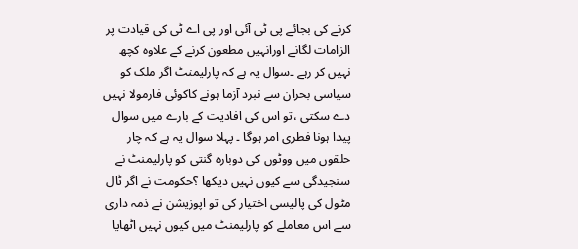کرنے کی بجائے پی ٹی آئی اور پی اے ٹی کی قیادت پر الزامات لگانے اورانہیں مطعون کرنے کے علاوہ کچھ نہیں کر رہے ۔سوال یہ ہے کہ پارلیمنٹ اگر ملک کو سیاسی بحران سے نبرد آزما ہونے کاکوئی فارمولا نہیں دے سکتی ،تو اس کی افادیت کے بارے میں سوال پیدا ہونا فطری امر ہوگا ۔ پہلا سوال یہ ہے کہ چار حلقوں میں ووٹوں کی دوبارہ گنتی کو پارلیمنٹ نے سنجیدگی سے کیوں نہیں دیکھا ؟حکومت نے اگر ٹال مٹول کی پالیسی اختیار کی تو اپوزیشن نے ذمہ داری سے اس معاملے کو پارلیمنٹ میں کیوں نہیں اٹھایا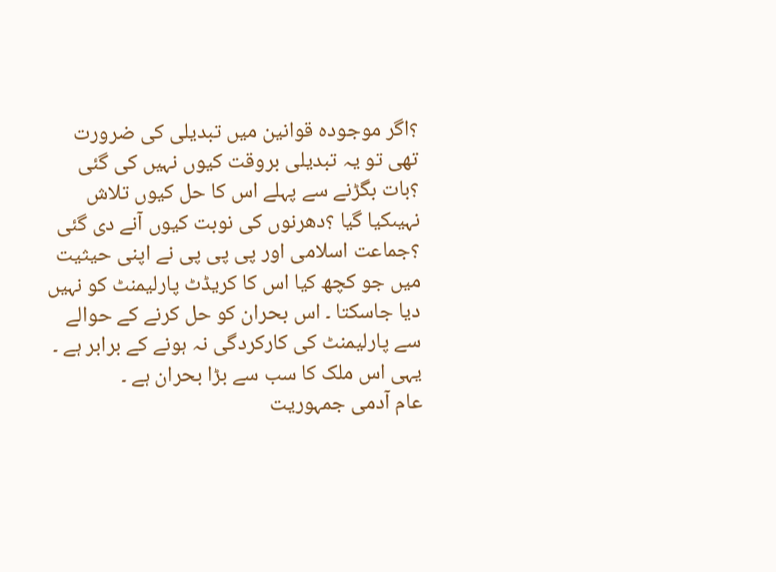؟اگر موجودہ قوانین میں تبدیلی کی ضرورت تھی تو یہ تبدیلی بروقت کیوں نہیں کی گئی ؟بات بگڑنے سے پہلے اس کا حل کیوں تلاش نہیںکیا گیا ؟دھرنوں کی نوبت کیوں آنے دی گئی ؟جماعت اسلامی اور پی پی پی نے اپنی حیثیت میں جو کچھ کیا اس کا کریڈٹ پارلیمنٹ کو نہیں دیا جاسکتا ۔ اس بحران کو حل کرنے کے حوالے سے پارلیمنٹ کی کارکردگی نہ ہونے کے برابر ہے ۔ یہی اس ملک کا سب سے بڑا بحران ہے ۔
عام آدمی جمہوریت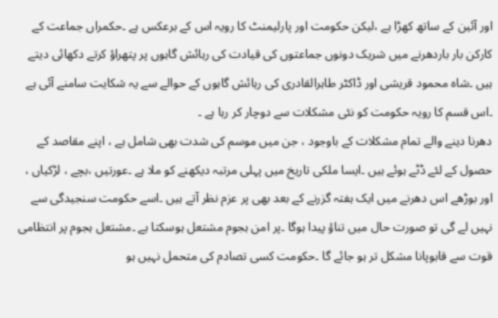اور آئین کے ساتھ کھڑا ہے ،لیکن حکومت اور پارلیمنٹ کا رویہ اس کے برعکس ہے ۔حکمراں جماعت کے کارکن بار باردھرنے میں شریک دونوں جماعتوں کی قیادت کی رہائش گاہوں پر پتھراؤ کرتے دکھائی دیتے ہیں ۔شاہ محمود قریشی اور ڈاکٹر طاہرالقادری کی رہائش گاہوں کے حوالے سے یہ شکایت سامنے آئی ہے ۔اس قسم کا رویہ حکومت کو نئی مشکلات سے دوچار کر رہا ہے ۔
دھرنا دینے والے تمام مشکلات کے باوجود ، جن میں موسم کی شدت بھی شامل ہے ، اپنے مقاصد کے حصول کے لئے ڈٹے ہوئے ہیں ۔ایسا ملکی تاریخ میں پہلی مرتبہ دیکھنے کو ملا ہے ۔عورتیں ،بچے ، لڑکیاں ، اور بوڑھے اس دھرنے میں ایک ہفتہ گزرنے کے بعد بھی پر عزم نظر آتے ہیں ۔اسے حکومت سنجیدگی سے نہیں لے گی تو صورت حال میں تناؤ پیدا ہوگا ۔پر امن ہجوم مشتعل ہوسکتا ہے ۔مشتعل ہجوم پر انتظامی قوت سے قابوپانا مشکل تر ہو جائے گا ۔حکومت کسی تصادم کی متحمل نہیں ہو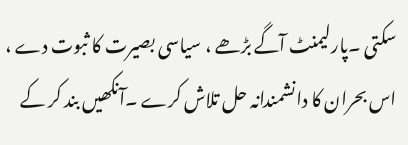سکتی ۔پارلیمنٹ آگے بڑھے ، سیاسی بصیرت کا ثبوت دے ، اس بحران کا دانشمندانہ حل تلاش کرے ۔آنکھیں بند کر کے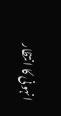انہونی کا انتظار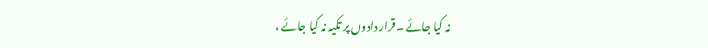نہ کیا جائے ۔قرار دادوں پر تکیہ نہ کیا جائے ،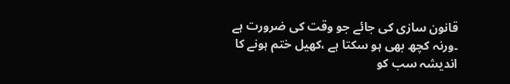قانون سازی کی جائے جو وقت کی ضرورت ہے ۔ورنہ کچھ بھی ہو سکتا ہے ،کھیل ختم ہونے کا اندیشہ سب کو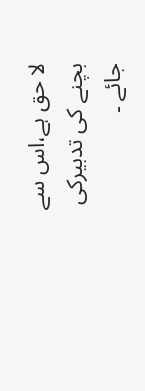لا حق ہے،اس سے بچنے کی تدبیرکی جائے ۔